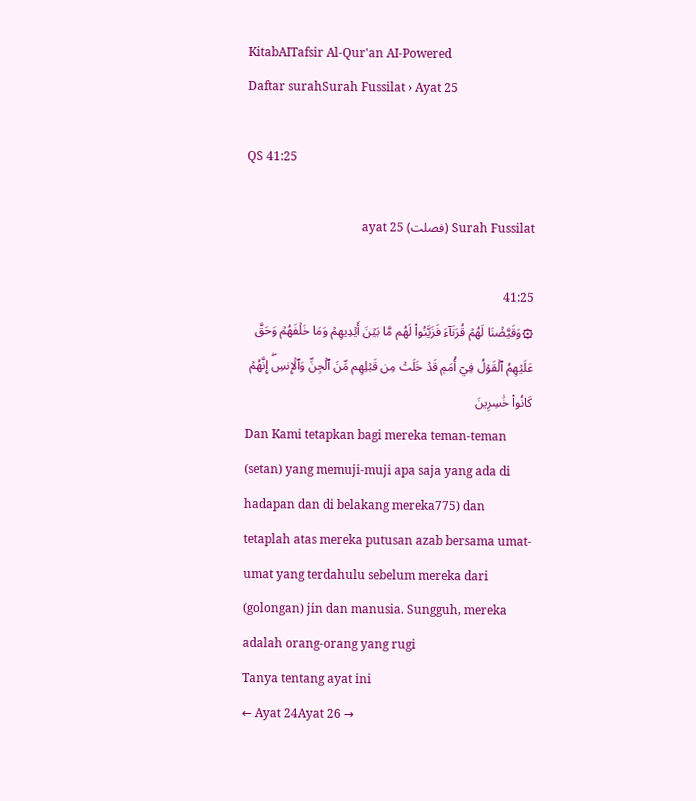KitabAITafsir Al-Qur'an AI-Powered
Daftar surahSurah Fussilat › Ayat 25

QS 41:25

Surah Fussilat (فصلت) ayat 25

41:25
۞وَقَيَّضۡنَا لَهُمۡ قُرَنَآءَ فَزَيَّنُواْ لَهُم مَّا بَيۡنَ أَيۡدِيهِمۡ وَمَا خَلۡفَهُمۡ وَحَقَّ عَلَيۡهِمُ ٱلۡقَوۡلُ فِيٓ أُمَمٖ قَدۡ خَلَتۡ مِن قَبۡلِهِم مِّنَ ٱلۡجِنِّ وَٱلۡإِنسِۖ إِنَّهُمۡ كَانُواْ خَٰسِرِينَ
Dan Kami tetapkan bagi mereka teman-teman (setan) yang memuji-muji apa saja yang ada di hadapan dan di belakang mereka775) dan tetaplah atas mereka putusan azab bersama umat-umat yang terdahulu sebelum mereka dari (golongan) jin dan manusia. Sungguh, mereka adalah orang-orang yang rugi
Tanya tentang ayat ini
← Ayat 24Ayat 26 →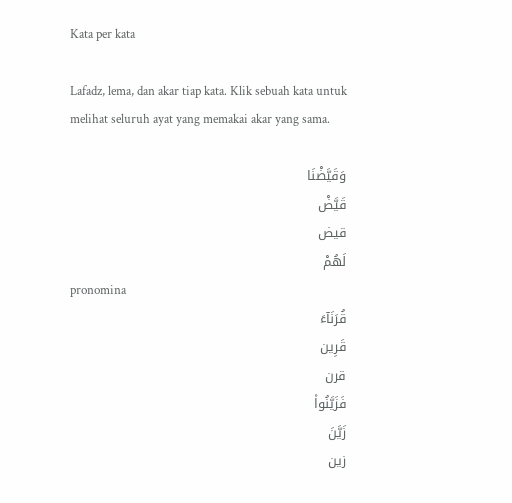Kata per kata

Lafadz, lema, dan akar tiap kata. Klik sebuah kata untuk melihat seluruh ayat yang memakai akar yang sama.

وَقَيَّضْنَا
قَيَّضْ
قيض
لَهُمْ
pronomina
قُرَنَآءَ
قَرِين
قرن
فَزَيَّنُوا۟
زَيَّنَ
زين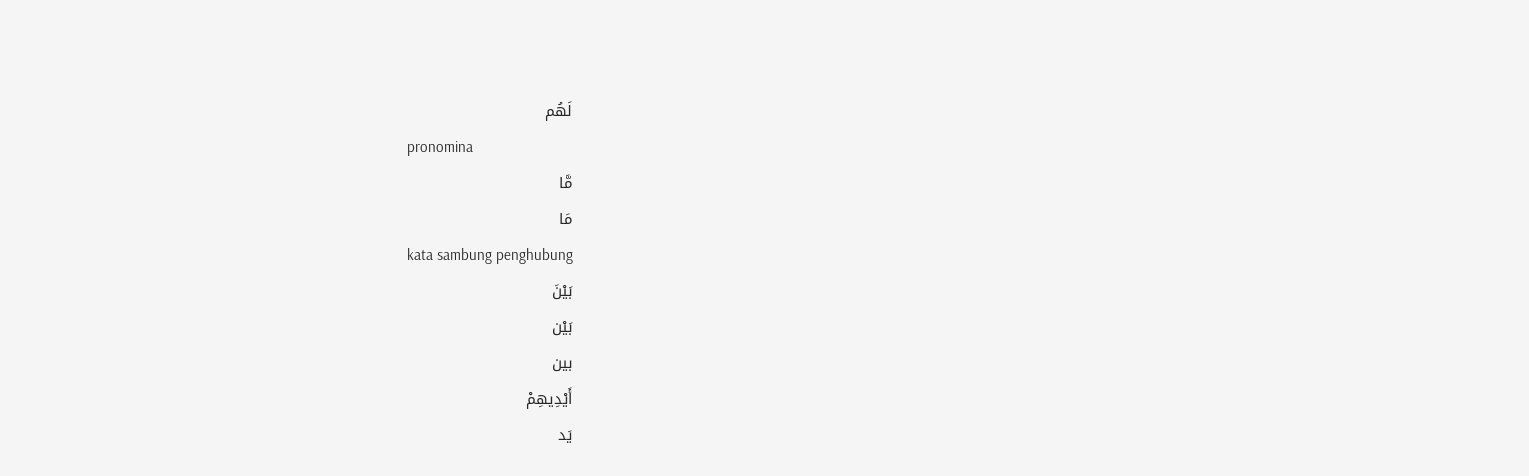لَهُم
pronomina
مَّا
مَا
kata sambung penghubung
بَيْنَ
بَيْن
بين
أَيْدِيهِمْ
يَد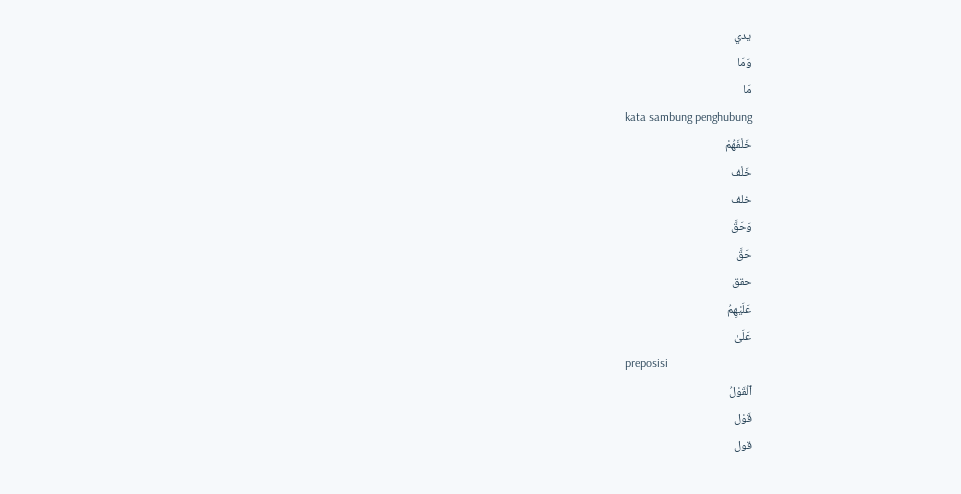يدي
وَمَا
مَا
kata sambung penghubung
خَلْفَهُمْ
خَلْف
خلف
وَحَقَّ
حَقَّ
حقق
عَلَيْهِمُ
عَلَىٰ
preposisi
ٱلْقَوْلُ
قَوْل
قول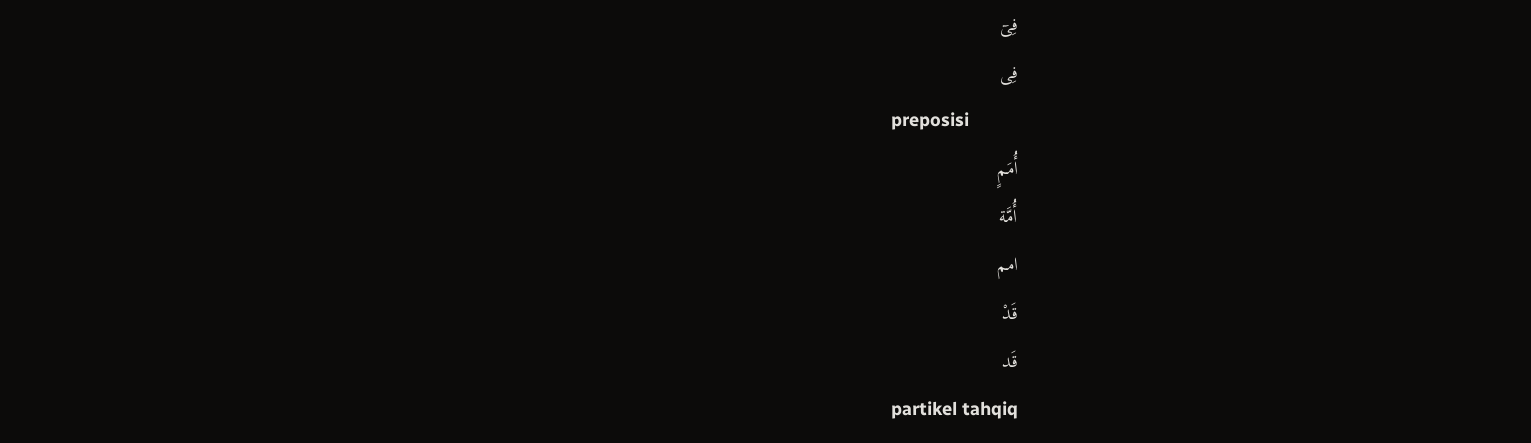فِىٓ
فِى
preposisi
أُمَمٍ
أُمَّة
امم
قَدْ
قَد
partikel tahqiq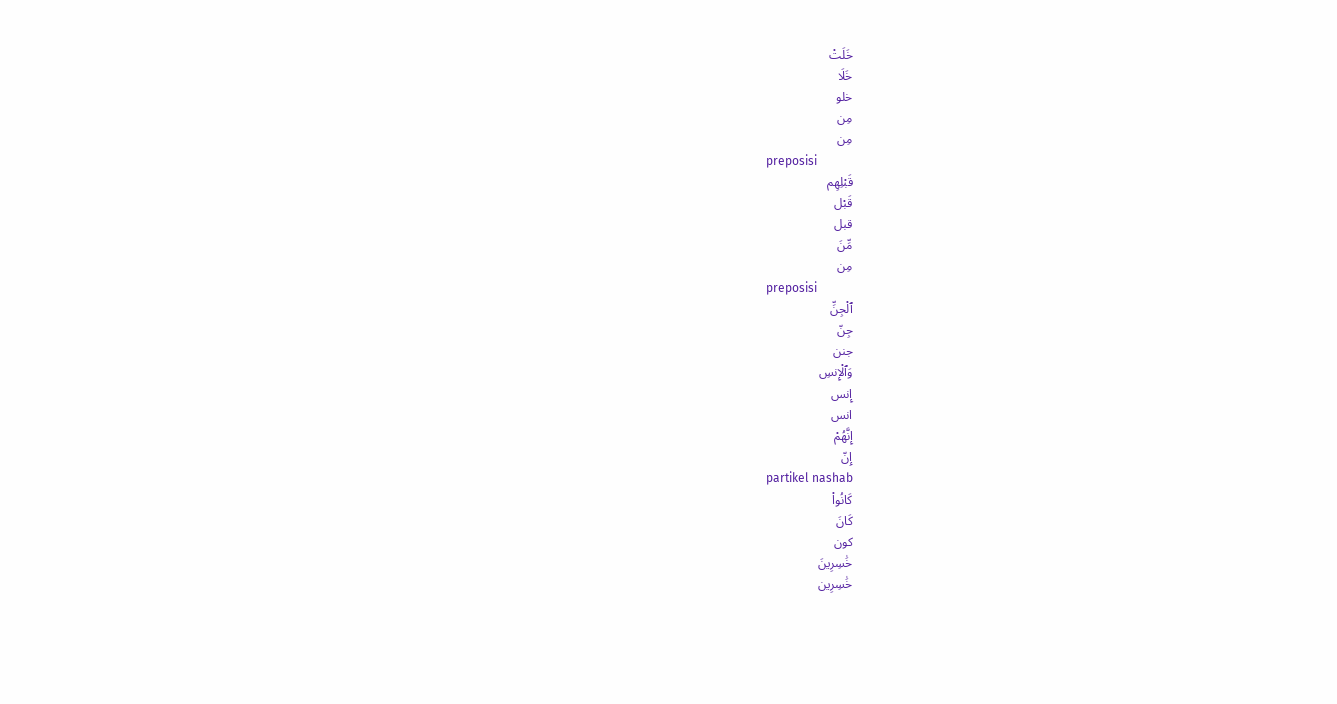خَلَتْ
خَلَا
خلو
مِن
مِن
preposisi
قَبْلِهِم
قَبْل
قبل
مِّنَ
مِن
preposisi
ٱلْجِنِّ
جِنّ
جنن
وَٱلْإِنسِ
إِنس
انس
إِنَّهُمْ
إِنّ
partikel nashab
كَانُوا۟
كَانَ
كون
خَٰسِرِينَ
خَٰسِرِين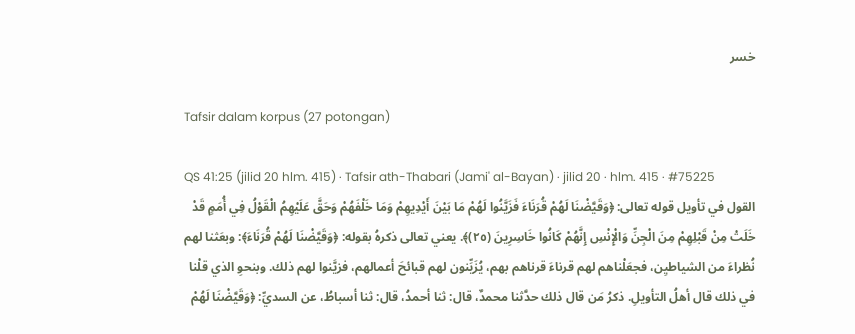خسر

Tafsir dalam korpus (27 potongan)

QS 41:25 (jilid 20 hlm. 415) · Tafsir ath-Thabari (Jami' al-Bayan) · jilid 20 · hlm. 415 · #75225
القول في تأويل قوله تعالى: ﴿وَقَيَّضْنَا لَهُمْ قُرَنَاءَ فَزَيَّنُوا لَهُمْ مَا بَيْنَ أَيْدِيهِمْ وَمَا خَلْفَهُمْ وَحَقَّ عَلَيْهِمُ الْقَوْلُ فِي أُمَمٍ قَدْ خَلَتْ مِنْ قَبْلِهِمْ مِنَ الْجِنِّ وَالْإِنْسِ إِنَّهُمْ كَانُوا خَاسِرِينَ (٢٥)﴾. يعني تعالى ذكرهُ بقوله: ﴿وَقَيَّضْنَا لَهُمْ قُرَنَاءَ﴾: وبعَثنا لهم نُظراءَ من الشياطيِن، فجعَلْناهم لهم قرناءَ قرناهم بهم، يُزَيِّنون لهم قبائحَ أعمالهم، فزيَّنوا لهم ذلك. وبنحوِ الذي قلْنا في ذلك قال أهلُ التأويلِ. ذكرُ مَن قال ذلك حدَّثنا محمدٌ، قال: ثنا أحمدُ، قال: ثنا أسباطُ، عن السديِّ: ﴿وَقَيَّضْنَا لَهُمْ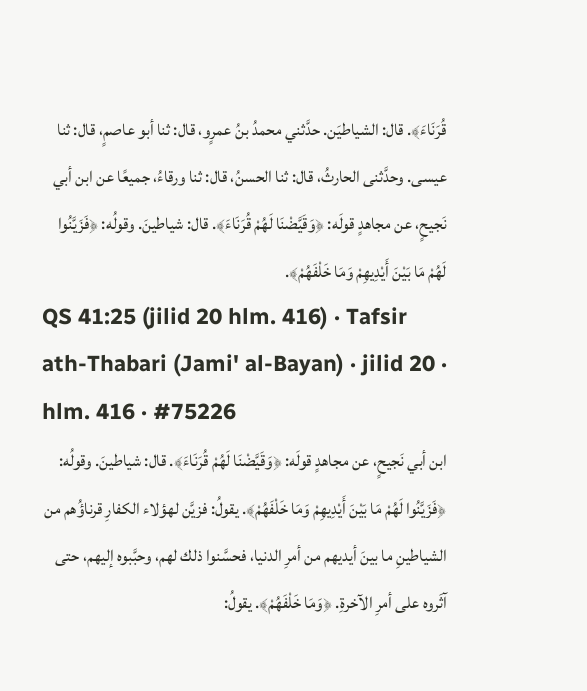قُرَنَاءَ﴾. قال: الشياطيَن. حدَّثني محمدُ بنُ عمرٍو، قال: ثنا أبو عاصمٍ، قال: ثنا عيسى. وحدَّثنى الحارثُ، قال: ثنا الحسنُ، قال: ثنا ورقاءُ، جميعًا عن ابن أبي نَجيحٍ، عن مجاهدٍ قولَه: ﴿وَقَيَّضْنَا لَهُمْ قُرَنَاءَ﴾. قال: شياطينَ. وقولُه: ﴿فَزَيَّنُوا لَهُمْ مَا بَيْنَ أَيْدِيهِمْ وَمَا خَلْفَهُمْ﴾.
QS 41:25 (jilid 20 hlm. 416) · Tafsir ath-Thabari (Jami' al-Bayan) · jilid 20 · hlm. 416 · #75226
ابن أبي نَجيحٍ، عن مجاهدٍ قولَه: ﴿وَقَيَّضْنَا لَهُمْ قُرَنَاءَ﴾. قال: شياطينَ. وقولُه: ﴿فَزَيَّنُوا لَهُمْ مَا بَيْنَ أَيْدِيهِمْ وَمَا خَلْفَهُمْ﴾. يقولُ: فزيَّن لهؤلاء الكفارِ قرناؤُهم من الشياطينِ ما بينَ أيديهم من أمرِ الدنيا، فحسَّنوا ذلك لهم، وحبَّبوه إليهم، حتى آثَروه على أمرِ الآخرةِ. ﴿وَمَا خَلْفَهُمْ﴾. يقولُ: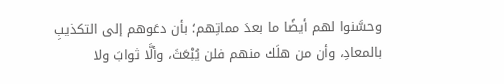وحسَّنوا لهم أيضًا ما بعدَ مماتِهم؛ بأن دعَوهم إلى التكذيبِ بالمعادِ، وأن من هلَك منهم فلن يُبْعَثَ، وألَّا ثوابَ ولا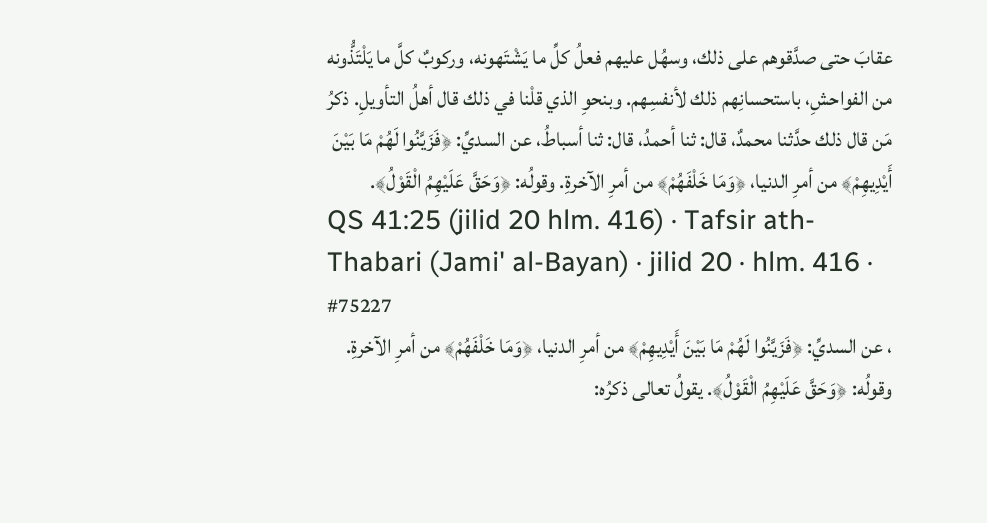عقابَ حتى صدَّقوهم على ذلك، وسهُل عليهم فعلُ كلِّ ما يَشْتَهونه، وركوبٌ كلَّ ما يَلْتَذُّونه من الفواحشِ، باستحسانِهم ذلك لأنفسِهم. وبنحوِ الذي قلْنا في ذلك قال أهلُ التأويلِ. ذكرُ مَن قال ذلك حدَّثنا محمدٌ، قال: ثنا أحمدُ، قال: ثنا أسباطُ، عن السديِّ: ﴿فَزَيَّنُوا لَهُمْ مَا بَيْنَ أَيْدِيهِمْ﴾ من أمرِ الدنيا، ﴿وَمَا خَلْفَهُمْ﴾ من أمرِ الآخرةِ. وقولُه: ﴿وَحَقَّ عَلَيْهِمُ الْقَوْلُ﴾.
QS 41:25 (jilid 20 hlm. 416) · Tafsir ath-Thabari (Jami' al-Bayan) · jilid 20 · hlm. 416 · #75227
، عن السديِّ: ﴿فَزَيَّنُوا لَهُمْ مَا بَيْنَ أَيْدِيهِمْ﴾ من أمرِ الدنيا، ﴿وَمَا خَلْفَهُمْ﴾ من أمرِ الآخرةِ. وقولُه: ﴿وَحَقَّ عَلَيْهِمُ الْقَوْلُ﴾. يقولُ تعالى ذكرُه: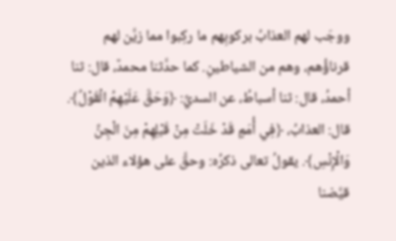ووجَب لهم العذابُ بركوبِهم ما ركِبوا مما زيَّن لهم قرناؤُهم، وهم من الشياطينِ. كما حدَّثنا محمدٌ، قال: ثنا أحمدُ، قال: ثنا أسباطُ، عن السديِّ: ﴿وَحَقَّ عَلَيْهِمُ الْقَوْلُ﴾. قال: العذابُ، ﴿فِي أُمَمٍ قَدْ خَلَتْ مِنْ قَبْلِهِمْ مِنَ الْجِنِّ وَالْإِنْسِ﴾. يقولُ تعالى ذكرُه: وحقَّ على هؤلاء الذين قيَّضنا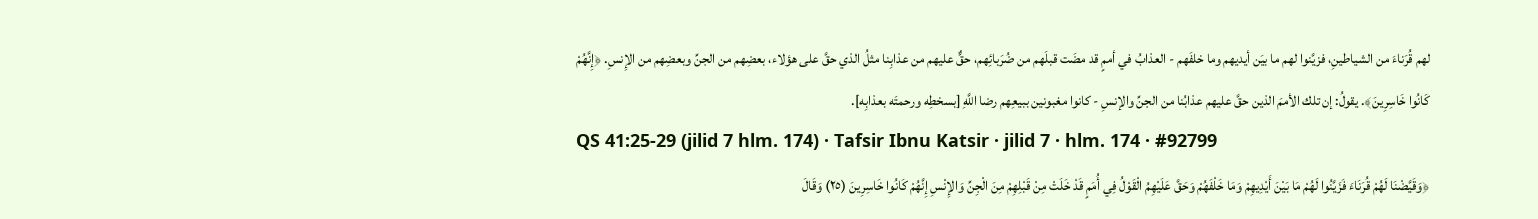لهم قُرَناءَ من الشياطينِ، فزيَّنوا لهم ما بيَن أيديهم وما خلفَهم - العذابُ في أممٍ قد مضَت قبلَهم من ضُرَبائِهم، حقٌّ عليهم من عذابِنا مثلُ الذي حقَّ على هؤلاء، بعضِهم من الجنِّ وبعضِهم من الإِنسِ. ﴿إِنَّهُمْ كَانُوا خَاسِرِينَ﴾. يقولُ: إن تلك الأممَ الذين حقَّ عليهم عذابُنا من الجنِّ والإنسِ - كانوا مغبونين ببيعِهم رضا اللَّهِ [بسخطِه ورحمتَه بعذابِه].
QS 41:25-29 (jilid 7 hlm. 174) · Tafsir Ibnu Katsir · jilid 7 · hlm. 174 · #92799
﴿وَقَيَّضْنَا لَهُمْ قُرَنَاءَ فَزَيَّنُوا لَهُمْ مَا بَيْنَ أَيْدِيهِمْ وَمَا خَلْفَهُمْ وَحَقَّ عَلَيْهِمُ الْقَوْلُ فِي أُمَمٍ قَدْ خَلَتْ مِنْ قَبْلِهِمْ مِنَ الْجِنِّ وَالإِنْسِ إِنَّهُمْ كَانُوا خَاسِرِينَ (٢٥) وَقَالَ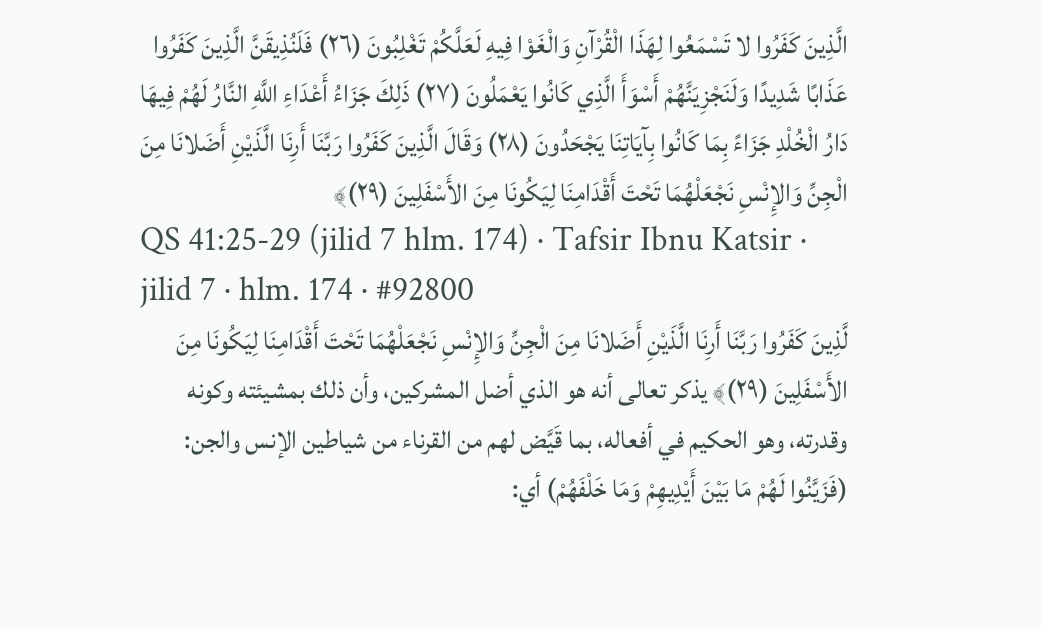الَّذِينَ كَفَرُوا لا تَسْمَعُوا لِهَذَا الْقُرْآنِ وَالْغَوْا فِيهِ لَعَلَّكُمْ تَغْلِبُونَ (٢٦) فَلَنُذِيقَنَّ الَّذِينَ كَفَرُوا عَذَابًا شَدِيدًا وَلَنَجْزِيَنَّهُمْ أَسْوَأَ الَّذِي كَانُوا يَعْمَلُونَ (٢٧) ذَلِكَ جَزَاءُ أَعْدَاءِ اللَّهِ النَّارُ لَهُمْ فِيهَا دَارُ الْخُلْدِ جَزَاءً بِمَا كَانُوا بِآيَاتِنَا يَجْحَدُونَ (٢٨) وَقَالَ الَّذِينَ كَفَرُوا رَبَّنَا أَرِنَا الَّذَيْنِ أَضَلانَا مِنَ الْجِنِّ وَالإِنْسِ نَجْعَلْهُمَا تَحْتَ أَقْدَامِنَا لِيَكُونَا مِنَ الأَسْفَلِينَ (٢٩)﴾
QS 41:25-29 (jilid 7 hlm. 174) · Tafsir Ibnu Katsir · jilid 7 · hlm. 174 · #92800
لَّذِينَ كَفَرُوا رَبَّنَا أَرِنَا الَّذَيْنِ أَضَلانَا مِنَ الْجِنِّ وَالإِنْسِ نَجْعَلْهُمَا تَحْتَ أَقْدَامِنَا لِيَكُونَا مِنَ الأَسْفَلِينَ (٢٩)﴾ يذكر تعالى أنه هو الذي أضل المشركين، وأن ذلك بمشيئته وكونه وقدرته، وهو الحكيم في أفعاله، بما قَيَّض لهم من القرناء من شياطين الإنس والجن: (فَزَيَّنُوا لَهُمْ مَا بَيْنَ أَيْدِيهِمْ وَمَا خَلْفَهُمْ) أي: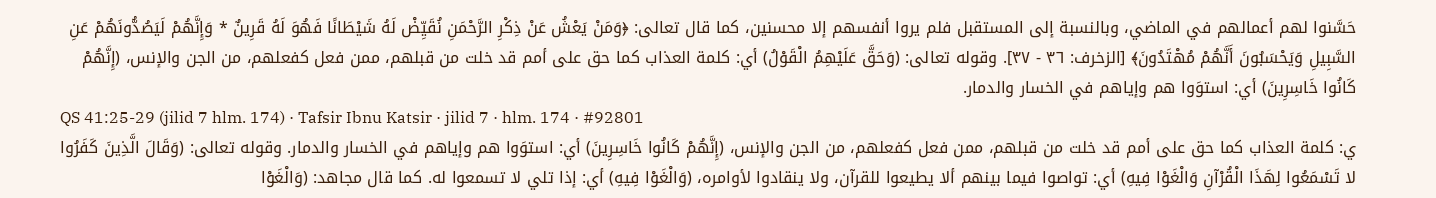حَسَّنوا لهم أعمالهم في الماضي، وبالنسبة إلى المستقبل فلم يروا أنفسهم إلا محسنين، كما قال تعالى: ﴿وَمَنْ يَعْشُ عَنْ ذِكْرِ الرَّحْمَنِ نُقَيِّضْ لَهُ شَيْطَانًا فَهُوَ لَهُ قَرِينٌ * وَإِنَّهُمْ لَيَصُدُّونَهُمْ عَنِ السَّبِيلِ وَيَحْسَبُونَ أَنَّهُمْ مُهْتَدُونَ﴾ [الزخرف: ٣٦ - ٣٧]. وقوله تعالى: (وَحَقَّ عَلَيْهِمُ الْقَوْلُ) أي: كلمة العذاب كما حق على أمم قد خلت من قبلهم، ممن فعل كفعلهم، من الجن والإنس، (إِنَّهُمْ كَانُوا خَاسِرِينَ) أي: استوَوا هم وإياهم في الخسار والدمار.
QS 41:25-29 (jilid 7 hlm. 174) · Tafsir Ibnu Katsir · jilid 7 · hlm. 174 · #92801
ي: كلمة العذاب كما حق على أمم قد خلت من قبلهم، ممن فعل كفعلهم، من الجن والإنس، (إِنَّهُمْ كَانُوا خَاسِرِينَ) أي: استوَوا هم وإياهم في الخسار والدمار. وقوله تعالى: (وَقَالَ الَّذِينَ كَفَرُوا لا تَسْمَعُوا لِهَذَا الْقُرْآنِ وَالْغَوْا فِيهِ) أي: تواصوا فيما بينهم ألا يطيعوا للقرآن، ولا ينقادوا لأوامره، (وَالْغَوْا فِيهِ) أي: إذا تلي لا تسمعوا له. كما قال مجاهد: (وَالْغَوْا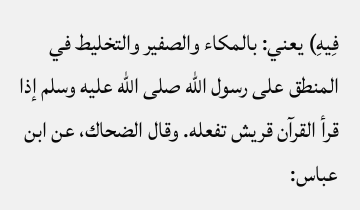فِيهِ) يعني: بالمكاء والصفير والتخليط في المنطق على رسول الله صلى الله عليه وسلم إذا قرأ القرآن قريش تفعله. وقال الضحاك، عن ابن عباس: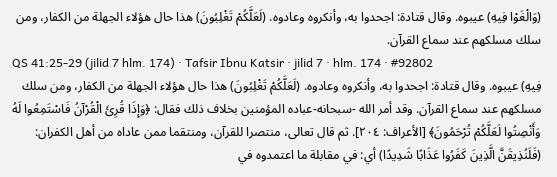(وَالْغَوْا فِيهِ) عيبوه. وقال قتادة: اجحدوا به، وأنكروه وعادوه. (لَعَلَّكُمْ تَغْلِبُونَ) هذا حال هؤلاء الجهلة من الكفار، ومن سلك مسلكهم عند سماع القرآن.
QS 41:25-29 (jilid 7 hlm. 174) · Tafsir Ibnu Katsir · jilid 7 · hlm. 174 · #92802
فِيهِ) عيبوه. وقال قتادة: اجحدوا به، وأنكروه وعادوه. (لَعَلَّكُمْ تَغْلِبُونَ) هذا حال هؤلاء الجهلة من الكفار، ومن سلك مسلكهم عند سماع القرآن. وقد أمر الله -سبحانه-عباده المؤمنين بخلاف ذلك فقال: ﴿وَإِذَا قُرِئَ الْقُرْآنُ فَاسْتَمِعُوا لَهُ وَأَنْصِتُوا لَعَلَّكُمْ تُرْحَمُونَ﴾ [الأعراف: ٢٠٤]. ثم قال تعالى، منتصرا للقرآن، ومنتقما ممن عاداه من أهل الكفران: (فَلَنُذِيقَنَّ الَّذِينَ كَفَرُوا عَذَابًا شَدِيدًا) أي: في مقابلة ما اعتمدوه في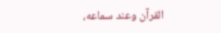القرآن وعند سماعه،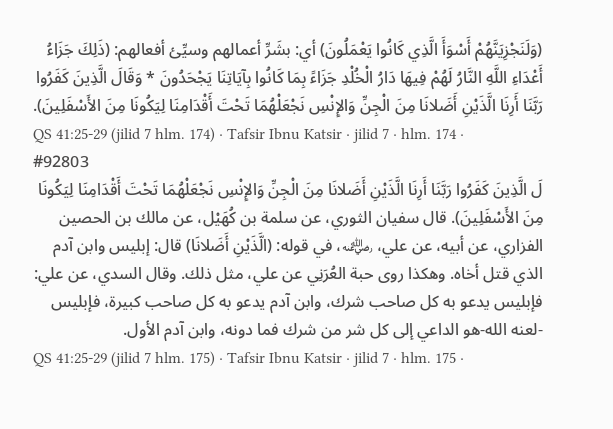(وَلَنَجْزِيَنَّهُمْ أَسْوَأَ الَّذِي كَانُوا يَعْمَلُونَ) أي: بشَرِّ أعمالهم وسيِّئ أفعالهم: (ذَلِكَ جَزَاءُ أَعْدَاءِ اللَّهِ النَّارُ لَهُمْ فِيهَا دَارُ الْخُلْدِ جَزَاءً بِمَا كَانُوا بِآيَاتِنَا يَجْحَدُونَ * وَقَالَ الَّذِينَ كَفَرُوا رَبَّنَا أَرِنَا الَّذَيْنِ أَضَلانَا مِنَ الْجِنِّ وَالإِنْسِ نَجْعَلْهُمَا تَحْتَ أَقْدَامِنَا لِيَكُونَا مِنَ الأَسْفَلِينَ).
QS 41:25-29 (jilid 7 hlm. 174) · Tafsir Ibnu Katsir · jilid 7 · hlm. 174 · #92803
لَ الَّذِينَ كَفَرُوا رَبَّنَا أَرِنَا الَّذَيْنِ أَضَلانَا مِنَ الْجِنِّ وَالإِنْسِ نَجْعَلْهُمَا تَحْتَ أَقْدَامِنَا لِيَكُونَا مِنَ الأَسْفَلِينَ). قال سفيان الثوري، عن سلمة بن كُهَيْل، عن مالك بن الحصين الفزاري، عن أبيه، عن علي، ﵁، في قوله: (الَّذَيْنِ أَضَلانَا) قال: إبليس وابن آدم الذي قتل أخاه. وهكذا روى حبة العُرَنِي عن علي، مثل ذلك. وقال السدي، عن علي: فإبليس يدعو به كل صاحب شرك، وابن آدم يدعو به كل صاحب كبيرة، فإبليس -لعنه الله-هو الداعي إلى كل شر من شرك فما دونه، وابن آدم الأول.
QS 41:25-29 (jilid 7 hlm. 175) · Tafsir Ibnu Katsir · jilid 7 · hlm. 175 ·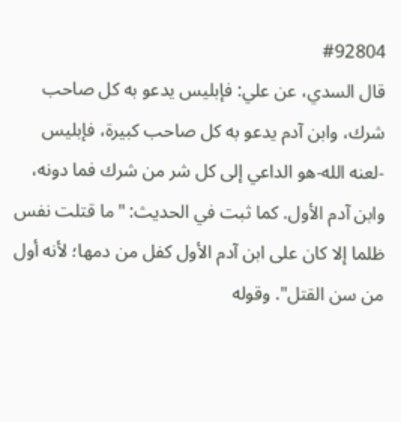#92804
قال السدي، عن علي: فإبليس يدعو به كل صاحب شرك، وابن آدم يدعو به كل صاحب كبيرة، فإبليس -لعنه الله-هو الداعي إلى كل شر من شرك فما دونه، وابن آدم الأول. كما ثبت في الحديث: "ما قتلت نفس ظلما إلا كان على ابن آدم الأول كفل من دمها؛ لأنه أول من سن القتل". وقوله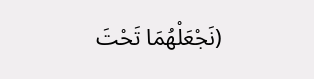(نَجْعَلْهُمَا تَحْتَ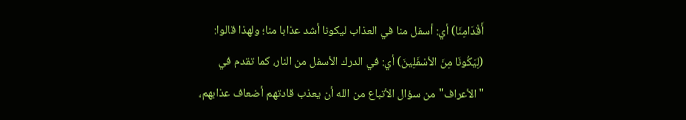أَقْدَامِنَا) أي: أسفل منا في العذاب ليكونا أشد عذابا منا؛ ولهذا قالوا: (لِيَكُونَا مِنَ الأسْفَلِينَ) أي: في الدرك الأسفل من النار، كما تقدم في "الأعراف" من سؤال الأتباع من الله أن يعذب قادتهم أضعاف عذابهم،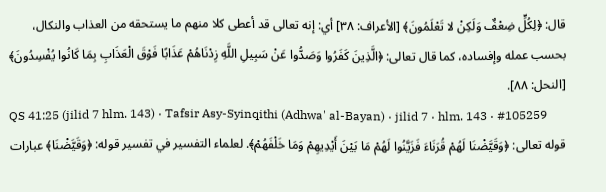قال: ﴿لِكُلٍّ ضِعْفٌ وَلَكِنْ لا تَعْلَمُونَ﴾ [الأعراف: ٣٨] أي: إنه تعالى قد أعطى كلا منهم ما يستحقه من العذاب والنكال، بحسب عمله وإفساده، كما قال تعالى: ﴿الَّذِينَ كَفَرُوا وَصَدُّوا عَنْ سَبِيلِ اللَّهِ زِدْنَاهُمْ عَذَابًا فَوْقَ الْعَذَابِ بِمَا كَانُوا يُفْسِدُونَ﴾ [النحل: ٨٨].
QS 41:25 (jilid 7 hlm. 143) · Tafsir Asy-Syinqithi (Adhwa' al-Bayan) · jilid 7 · hlm. 143 · #105259
قوله تعالى: ﴿وَقَيَّضْنَا لَهُمْ قُرَنَاءَ فَزَيَّنُوا لَهُمْ مَا بَيْنَ أَيْدِيهِمْ وَمَا خَلْفَهُمْ﴾. لعلماء التفسير في تفسير قوله: ﴿وَقَيَّضْنَا﴾ عبارات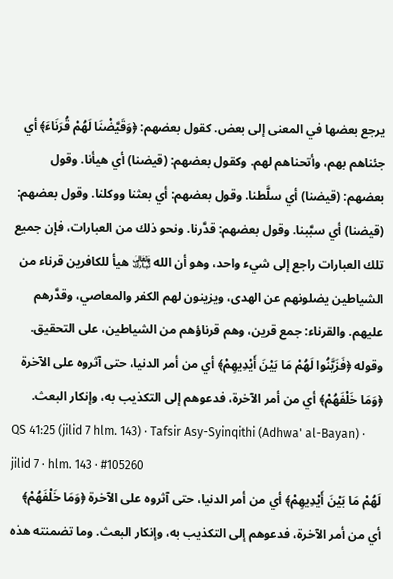يرجع بعضها في المعنى إلى بعض. كقول بعضهم: ﴿وَقَيَّضْنَا لَهُمْ قُرَنَاءَ﴾ أي جئناهم بهم، وأتحناهم لهم. وكقول بعضهم: (قيضنا) أي هيأنا. وقول بعضهم: (قيضنا) أي سلَّطنا. وقول بعضهم: أي بعثنا ووكلنا. وقول بعضهم: (قيضنا) أي سبَّبنا. وقول بعضهم: قدَّرنا. ونحو ذلك من العبارات، فإن جميع تلك العبارات راجع إلى شيء واحد، وهو أن الله ﵎ هيأ للكافرين قرناء من الشياطين يضلونهم عن الهدى، ويزينون لهم الكفر والمعاصي، وقدَّرهم عليهم. والقرناء: جمع قرين، وهم قرناؤهم من الشياطين، على التحقيق. وقوله ﴿فَزَيَّنُوا لَهُمْ مَا بَيْنَ أَيْدِيهِمْ﴾ أي من أمر الدنيا، حتى آثروه على الآخرة ﴿وَمَا خَلْفَهُمْ﴾ أي من أمر الآخرة، فدعوهم إلى التكذيب به، وإنكار البعث.
QS 41:25 (jilid 7 hlm. 143) · Tafsir Asy-Syinqithi (Adhwa' al-Bayan) · jilid 7 · hlm. 143 · #105260
لَهُمْ مَا بَيْنَ أَيْدِيهِمْ﴾ أي من أمر الدنيا، حتى آثروه على الآخرة ﴿وَمَا خَلْفَهُمْ﴾ أي من أمر الآخرة، فدعوهم إلى التكذيب به، وإنكار البعث. وما تضمنته هذه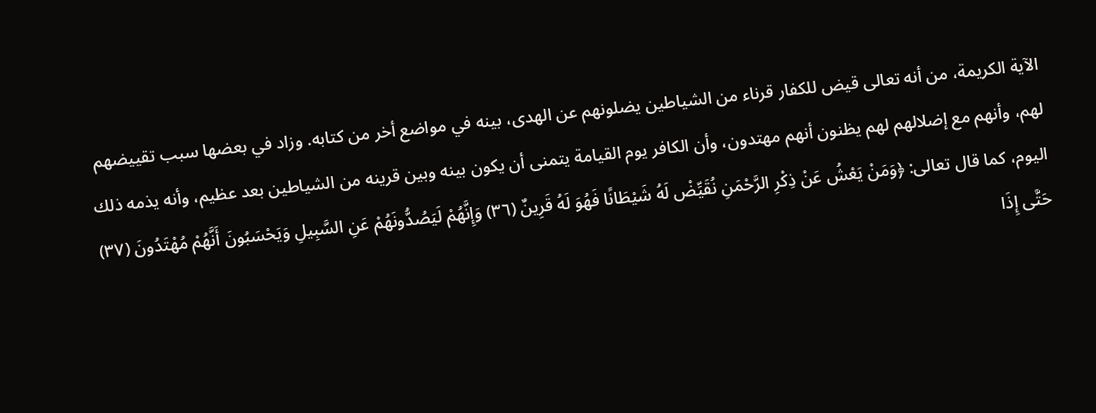الآية الكريمة، من أنه تعالى قيض للكفار قرناء من الشياطين يضلونهم عن الهدى، بينه في مواضع أخر من كتابه. وزاد في بعضها سبب تقييضهم لهم، وأنهم مع إضلالهم لهم يظنون أنهم مهتدون، وأن الكافر يوم القيامة يتمنى أن يكون بينه وبين قرينه من الشياطين بعد عظيم، وأنه يذمه ذلك اليوم، كما قال تعالى: ﴿وَمَنْ يَعْشُ عَنْ ذِكْرِ الرَّحْمَنِ نُقَيِّضْ لَهُ شَيْطَانًا فَهُوَ لَهُ قَرِينٌ (٣٦) وَإِنَّهُمْ لَيَصُدُّونَهُمْ عَنِ السَّبِيلِ وَيَحْسَبُونَ أَنَّهُمْ مُهْتَدُونَ (٣٧) حَتَّى إِذَا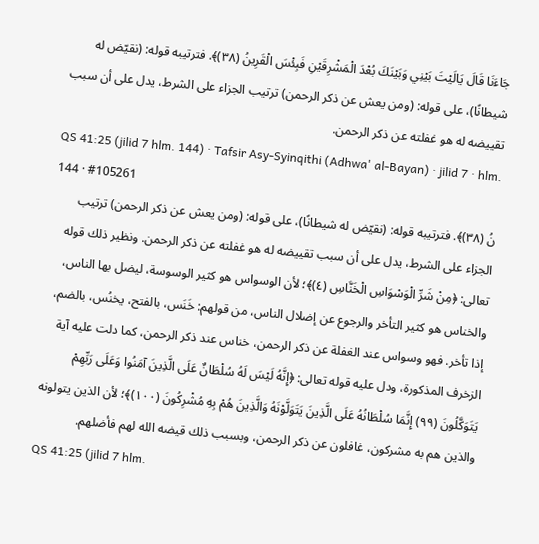جَاءَنَا قَالَ يَالَيْتَ بَيْنِي وَبَيْنَكَ بُعْدَ الْمَشْرِقَيْنِ فَبِئْسَ الْقَرِينُ (٣٨)﴾. فترتيبه قوله: (نقيّض له شيطانًا)، على قوله: (ومن يعش عن ذكر الرحمن) ترتيب الجزاء على الشرط، يدل على أن سبب تقييضه له هو غفلته عن ذكر الرحمن.
QS 41:25 (jilid 7 hlm. 144) · Tafsir Asy-Syinqithi (Adhwa' al-Bayan) · jilid 7 · hlm. 144 · #105261
نُ (٣٨)﴾. فترتيبه قوله: (نقيّض له شيطانًا)، على قوله: (ومن يعش عن ذكر الرحمن) ترتيب الجزاء على الشرط، يدل على أن سبب تقييضه له هو غفلته عن ذكر الرحمن. ونظير ذلك قوله تعالى: ﴿مِنْ شَرِّ الْوَسْوَاسِ الْخَنَّاسِ (٤)﴾؛ لأن الوسواس هو كثير الوسوسة، ليضل بها الناس، والخناس هو كثير التأخر والرجوع عن إضلال الناس، من قولهم: خَنَس، بالفتح، يخنُس، بالضم، إذا تأخر. فهو وسواس عند الغفلة عن ذكر الرحمن، خناس عند ذكر الرحمن، كما دلت عليه آية الزخرف المذكورة، ودل عليه قوله تعالى: ﴿إِنَّهُ لَيْسَ لَهُ سُلْطَانٌ عَلَى الَّذِينَ آمَنُوا وَعَلَى رَبِّهِمْ يَتَوَكَّلُونَ (٩٩) إِنَّمَا سُلْطَانُهُ عَلَى الَّذِينَ يَتَوَلَّوْنَهُ وَالَّذِينَ هُمْ بِهِ مُشْرِكُونَ (١٠٠)﴾؛ لأن الذين يتولونه والذين هم به مشركون، غافلون عن ذكر الرحمن، وبسبب ذلك قيضه الله لهم فأضلهم.
QS 41:25 (jilid 7 hlm.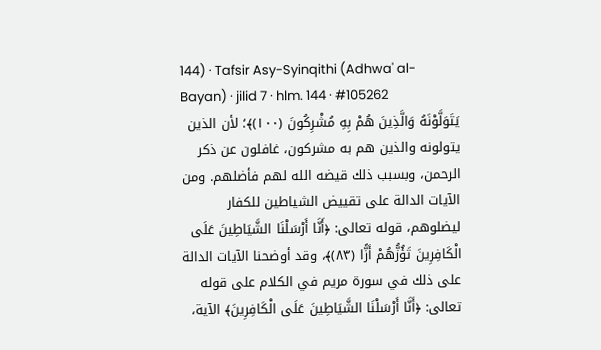144) · Tafsir Asy-Syinqithi (Adhwa' al-Bayan) · jilid 7 · hlm. 144 · #105262
يَتَوَلَّوْنَهُ وَالَّذِينَ هُمْ بِهِ مُشْرِكُونَ (١٠٠)﴾؛ لأن الذين يتولونه والذين هم به مشركون، غافلون عن ذكر الرحمن، وبسبب ذلك قيضه الله لهم فأضلهم. ومن الآيات الدالة على تقييض الشياطين للكفار ليضلوهم، قوله تعالى: ﴿أَنَّا أَرْسَلْنَا الشَّيَاطِينَ عَلَى الْكَافِرِينَ تَؤُزُّهُمْ أَزًّا (٨٣)﴾، وقد أوضحنا الآيات الدالة على ذلك في سورة مريم في الكلام على قوله تعالى: ﴿أَنَّا أَرْسَلْنَا الشَّيَاطِينَ عَلَى الْكَافِرِينَ﴾ الآية،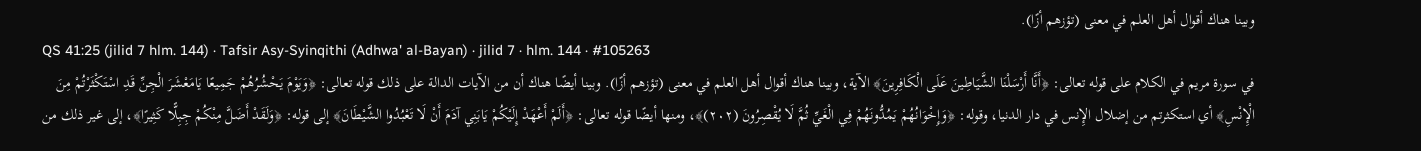وبينا هناك أقوال أهل العلم في معنى (تؤزهم أزًا).
QS 41:25 (jilid 7 hlm. 144) · Tafsir Asy-Syinqithi (Adhwa' al-Bayan) · jilid 7 · hlm. 144 · #105263
في سورة مريم في الكلام على قوله تعالى: ﴿أَنَّا أَرْسَلْنَا الشَّيَاطِينَ عَلَى الْكَافِرِينَ﴾ الآية، وبينا هناك أقوال أهل العلم في معنى (تؤزهم أزًا). وبينا أيضًا هناك أن من الآيات الدالة على ذلك قوله تعالى: ﴿وَيَوْمَ يَحْشُرُهُمْ جَمِيعًا يَامَعْشَرَ الْجِنِّ قَدِ اسْتَكْثَرْتُمْ مِنَ الْإِنْسِ﴾ أي استكثرتم من إضلال الإِنس في دار الدنيا، وقوله: ﴿وَإِخْوَانُهُمْ يَمُدُّونَهُمْ فِي الْغَيِّ ثُمَّ لَا يُقْصِرُونَ (٢٠٢)﴾، ومنها أيضًا قوله تعالى: ﴿أَلَمْ أَعْهَدْ إِلَيْكُمْ يَابَنِي آدَمَ أَنْ لَا تَعْبُدُوا الشَّيْطَانَ﴾ إلى قوله: ﴿وَلَقَدْ أَضَلَّ مِنْكُمْ جِبِلًّا كَثِيرًا﴾، إلى غير ذلك من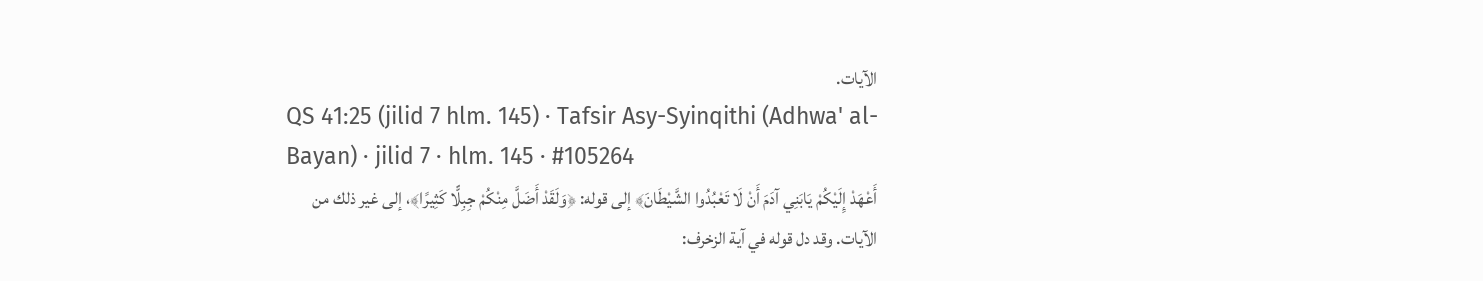الآيات.
QS 41:25 (jilid 7 hlm. 145) · Tafsir Asy-Syinqithi (Adhwa' al-Bayan) · jilid 7 · hlm. 145 · #105264
أَعْهَدْ إِلَيْكُمْ يَابَنِي آدَمَ أَنْ لَا تَعْبُدُوا الشَّيْطَانَ﴾ إلى قوله: ﴿وَلَقَدْ أَضَلَّ مِنْكُمْ جِبِلًّا كَثِيرًا﴾، إلى غير ذلك من الآيات. وقد دل قوله في آية الزخرف: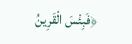﴿فَبِئْسَ الْقَرِينُ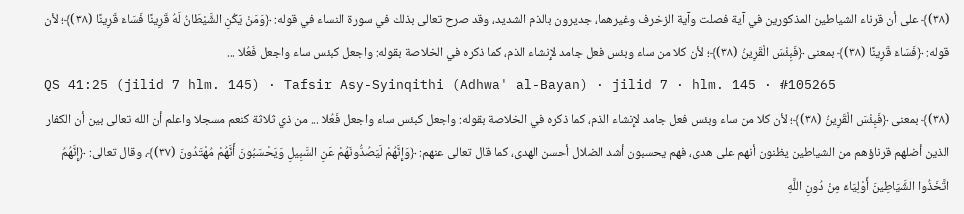(٣٨)﴾ على أن قرناء الشياطين المذكورين في آية فصلت وآية الزخرف وغيرهما، جديرون بالذم الشديد، وقد صرح تعالى بذلك في سورة النساء في قوله: ﴿وَمَنْ يَكُنِ الشَّيْطَانُ لَهُ قَرِينًا فَسَاءَ قَرِينًا (٣٨)﴾؛ لأن قوله: ﴿فَسَاءَ قَرِينًا (٣٨)﴾ بمعنى ﴿فَبِئْسَ الْقَرِينُ (٣٨)﴾؛ لأن كلا من ساء وبئس فعل جامد لإِنشاء الذم، كما ذكره في الخلاصة بقوله: واجعل كبئس ساء واجعل فَعُلا ...
QS 41:25 (jilid 7 hlm. 145) · Tafsir Asy-Syinqithi (Adhwa' al-Bayan) · jilid 7 · hlm. 145 · #105265
(٣٨)﴾ بمعنى ﴿فَبِئْسَ الْقَرِينُ (٣٨)﴾؛ لأن كلا من ساء وبئس فعل جامد لإِنشاء الذم، كما ذكره في الخلاصة بقوله: واجعل كبئس ساء واجعل فَعُلا ... من ذي ثلاثة كنعم مسجلا واعلم أن الله تعالى بين أن الكفار الذين أضلهم قرناؤهم من الشياطين يظنون أنهم على هدى، فهم يحسبون أشد الضلال أحسن الهدى، كما قال تعالى عنهم: ﴿وَإِنَّهُمْ لَيَصُدُّونَهُمْ عَنِ السَّبِيلِ وَيَحْسَبُونَ أَنَّهُمْ مُهْتَدُونَ (٣٧)﴾، وقال تعالى: ﴿إِنَّهُمُ اتَّخَذُوا الشَّيَاطِينَ أَوْلِيَاءَ مِنْ دُونِ اللَّهِ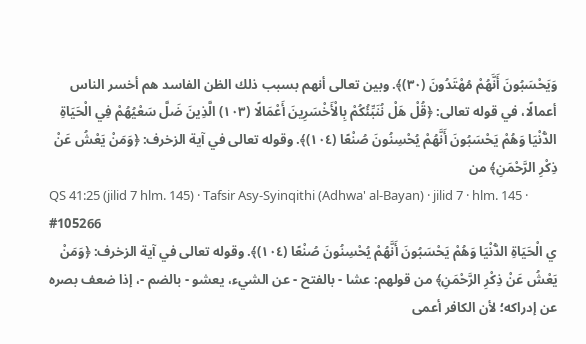وَيَحْسَبُونَ أَنَّهُمْ مُهْتَدُونَ (٣٠)﴾. وبين تعالى أنهم بسبب ذلك الظن الفاسد هم أخسر الناس أعمالًا، في قوله تعالى: ﴿قُلْ هَلْ نُنَبِّئُكُمْ بِالْأَخْسَرِينَ أَعْمَالًا (١٠٣) الَّذِينَ ضَلَّ سَعْيُهُمْ فِي الْحَيَاةِ الدُّنْيَا وَهُمْ يَحْسَبُونَ أَنَّهُمْ يُحْسِنُونَ صُنْعًا (١٠٤)﴾. وقوله تعالى في آية الزخرف: ﴿وَمَنْ يَعْشُ عَنْ ذِكْرِ الرَّحْمَنِ﴾ من
QS 41:25 (jilid 7 hlm. 145) · Tafsir Asy-Syinqithi (Adhwa' al-Bayan) · jilid 7 · hlm. 145 · #105266
ي الْحَيَاةِ الدُّنْيَا وَهُمْ يَحْسَبُونَ أَنَّهُمْ يُحْسِنُونَ صُنْعًا (١٠٤)﴾. وقوله تعالى في آية الزخرف: ﴿وَمَنْ يَعْشُ عَنْ ذِكْرِ الرَّحْمَنِ﴾ من قولهم: عشا - بالفتح - عن الشيء، يعشو - بالضم -، إذا ضعف بصره عن إدراكه؛ لأن الكافر أعمى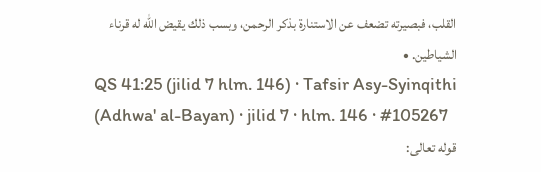القلب، فبصيرته تضعف عن الاستنارة بذكر الرحمن، وبسب ذلك يقيض الله له قرناء الشياطين. •
QS 41:25 (jilid 7 hlm. 146) · Tafsir Asy-Syinqithi (Adhwa' al-Bayan) · jilid 7 · hlm. 146 · #105267
قوله تعالى: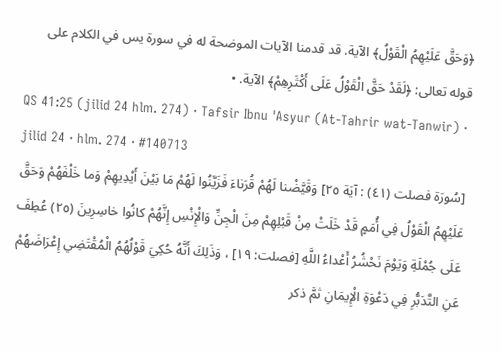﴿وَحَقَّ عَلَيْهِمُ الْقَوْلُ﴾ الآية. قد قدمنا الآيات الموضحة له في سورة يس في الكلام على قوله تعالى: ﴿لَقَدْ حَقَّ الْقَوْلُ عَلَى أَكْثَرِهِمْ﴾ الآية. •
QS 41:25 (jilid 24 hlm. 274) · Tafsir Ibnu 'Asyur (At-Tahrir wat-Tanwir) · jilid 24 · hlm. 274 · #140713
[سُورَة فصلت (٤١) : آيَة ٢٥] وَقَيَّضْنا لَهُمْ قُرَناءَ فَزَيَّنُوا لَهُمْ مَا بَيْنَ أَيْدِيهِمْ وَما خَلْفَهُمْ وَحَقَّ عَلَيْهِمُ الْقَوْلُ فِي أُمَمٍ قَدْ خَلَتْ مِنْ قَبْلِهِمْ مِنَ الْجِنِّ وَالْإِنْسِ إِنَّهُمْ كانُوا خاسِرِينَ (٢٥) عُطِفَ عَلَى جُمْلَةِ وَيَوْمَ نَحْشُرُ أَعْداءُ اللَّهِ [فصلت: ١٩] ، وَذَلِكَ أَنَّهُ حُكِيَ قَوْلُهُمُ الْمُقْتَضِي إِعْرَاضَهُمْ عَنِ التَّدَبُّرِ فِي دَعْوَةِ الْإِيمَانِ ثمَّ ذكر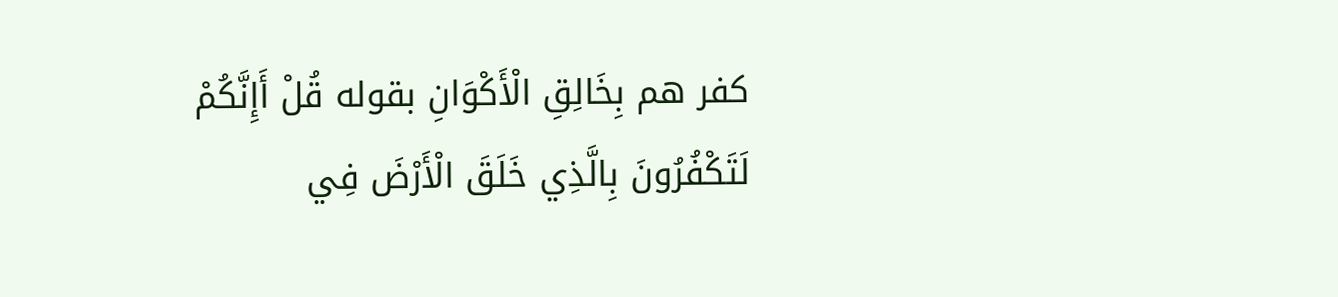كفر هم بِخَالِقِ الْأَكْوَانِ بقوله قُلْ أَإِنَّكُمْ لَتَكْفُرُونَ بِالَّذِي خَلَقَ الْأَرْضَ فِي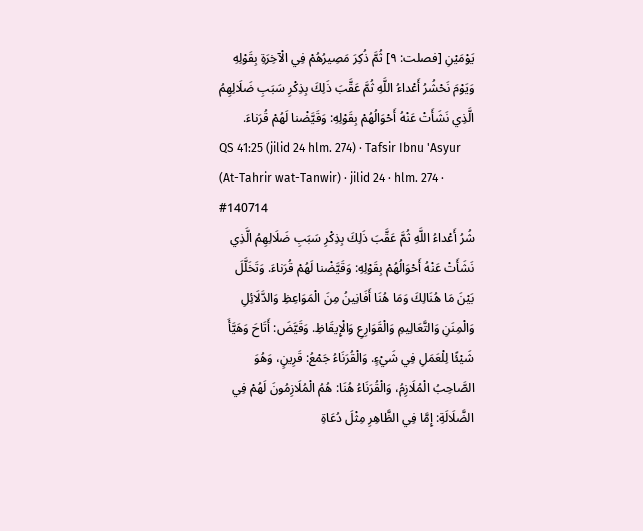يَوْمَيْنِ [فصلت: ٩] ثُمَّ ذُكِرَ مَصِيرُهُمْ فِي الْآخِرَةِ بِقَوْلِهِ وَيَوْمَ نَحْشُرُ أَعْداءُ اللَّهِ ثُمَّ عَقَّبَ ذَلِكَ بِذِكْرِ سَبَبِ ضَلَالِهِمُ الَّذِي نَشَأَتْ عَنْهُ أَحْوَالُهُمْ بِقَوْلِهِ: وَقَيَّضْنا لَهُمْ قُرَناءَ.
QS 41:25 (jilid 24 hlm. 274) · Tafsir Ibnu 'Asyur (At-Tahrir wat-Tanwir) · jilid 24 · hlm. 274 · #140714
شُرُ أَعْداءُ اللَّهِ ثُمَّ عَقَّبَ ذَلِكَ بِذِكْرِ سَبَبِ ضَلَالِهِمُ الَّذِي نَشَأَتْ عَنْهُ أَحْوَالُهُمْ بِقَوْلِهِ: وَقَيَّضْنا لَهُمْ قُرَناءَ. وَتَخَلَّلَ بَيْنَ مَا هُنَالِكَ وَمَا هُنَا أَفَانِينُ مِنَ الْمَوَاعِظِ وَالدَّلَائِلِ وَالْمِنَنِ وَالتَّعَالِيمِ وَالْقَوَارِعِ وَالْإِيقَاظِ. وَقَيَّضَ: أَتَاحَ وَهَيَّأَ شَيْئًا لِلْعَمَلِ فِي شَيْءٍ. وَالْقُرَنَاءُ جَمْعُ: قَرِينٍ، وَهُوَ الصَّاحِبُ الْمُلَازِمُ، وَالْقُرَنَاءُ هُنَا: هُمُ الْمُلَازِمُونَ لَهُمْ فِي الضَّلَالَةِ: إِمَّا فِي الظَّاهِرِ مِثْلَ دُعَاةِ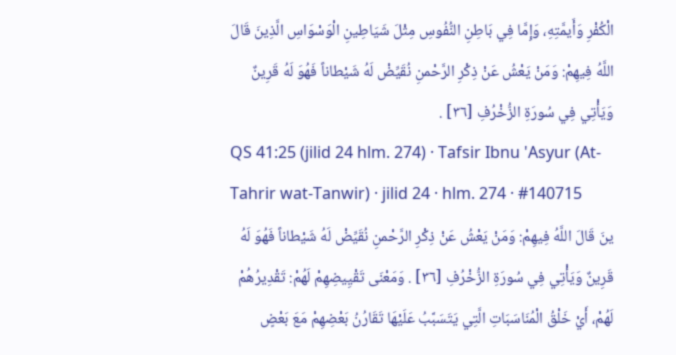الْكُفْرِ وَأَيمَّتِهِ، وَإِمَّا فِي بَاطِنِ النُّفُوسِ مِثْلَ شَيَاطِينِ الْوَسْوَاسِ الَّذِينَ قَالَ اللَّهُ فِيهِمْ: وَمَنْ يَعْشُ عَنْ ذِكْرِ الرَّحْمنِ نُقَيِّضْ لَهُ شَيْطاناً فَهُوَ لَهُ قَرِينٌ وَيَأْتِي فِي سُورَةِ الزُّخْرُفِ [٣٦] .
QS 41:25 (jilid 24 hlm. 274) · Tafsir Ibnu 'Asyur (At-Tahrir wat-Tanwir) · jilid 24 · hlm. 274 · #140715
ينَ قَالَ اللَّهُ فِيهِمْ: وَمَنْ يَعْشُ عَنْ ذِكْرِ الرَّحْمنِ نُقَيِّضْ لَهُ شَيْطاناً فَهُوَ لَهُ قَرِينٌ وَيَأْتِي فِي سُورَةِ الزُّخْرُفِ [٣٦] . وَمَعْنَى تَقْيِيضِهِمْ لَهُمْ: تَقْدِيرُهُمْ لَهُمْ، أَيْ خَلْقُ الْمُنَاسَبَاتِ الَّتِي يَتَسَبَّبُ عَلَيْهَا تَقَارُنُ بَعْضِهِمْ مَعَ بَعْضٍ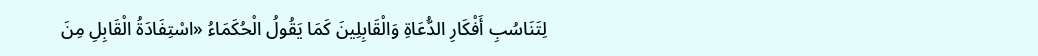لِتَنَاسُبِ أَفْكَارِ الدُّعَاةِ وَالْقَابِلِينَ كَمَا يَقُولُ الْحُكَمَاءُ «اسْتِفَادَةُ الْقَابِلِ مِنَ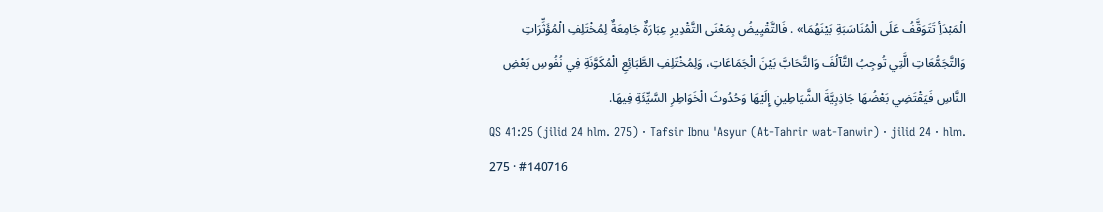الْمَبْدَأِ تَتَوَقَّفُ عَلَى الْمُنَاسَبَةِ بَيْنَهُمَا» . فَالتَّقْيِيضُ بِمَعْنَى التَّقْدِيرِ عِبَارَةٌ جَامِعَةٌ لِمُخْتَلِفِ الْمُؤَثِّرَاتِ وَالتَّجَمُّعَاتِ الَّتِي تُوجِبُ التَّآلُفَ وَالتَّحَابَّ بَيْنَ الْجَمَاعَاتِ، وَلِمُخْتَلِفِ الطَّبَائِعِ الْمُكَوَّنَةِ فِي نُفُوسِ بَعْضِ النَّاسِ فَيَقْتَضِي بَعْضُهَا جَاذِبِيَّةَ الشَّيَاطِينِ إِلَيْهَا وَحُدُوثَ الْخَوَاطِرِ السَّيِّئَةِ فِيهَا.
QS 41:25 (jilid 24 hlm. 275) · Tafsir Ibnu 'Asyur (At-Tahrir wat-Tanwir) · jilid 24 · hlm. 275 · #140716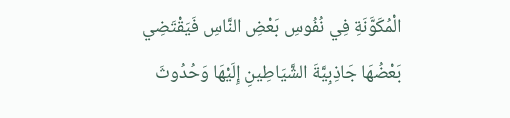الْمُكَوَّنَةِ فِي نُفُوسِ بَعْضِ النَّاسِ فَيَقْتَضِي بَعْضُهَا جَاذِبِيَّةَ الشَّيَاطِينِ إِلَيْهَا وَحُدُوثَ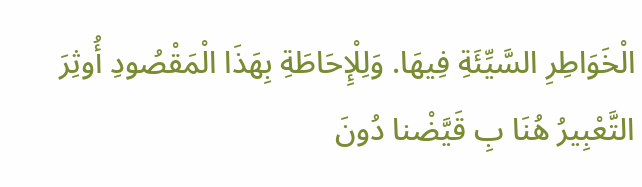الْخَوَاطِرِ السَّيِّئَةِ فِيهَا. وَلِلْإِحَاطَةِ بِهَذَا الْمَقْصُودِ أُوثِرَ التَّعْبِيرُ هُنَا بِ قَيَّضْنا دُونَ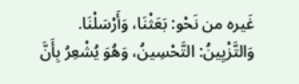غَيره من نَحْو: بَعَثْنَا، وَأَرْسَلْنَا. وَالتَّزْيِينُ: التَّحْسِينُ، وَهُوَ يُشْعِرُ بِأَنَّ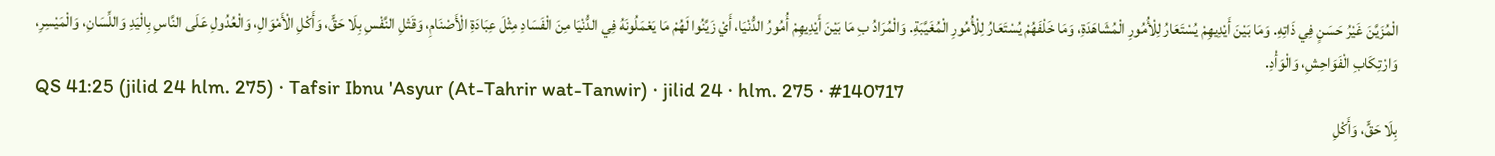الْمُزَيَّنَ غَيْرُ حَسَنٍ فِي ذَاتِهِ. وَمَا بَيْنَ أَيْدِيهِمْ يُسْتَعَارُ لِلْأُمُورِ الْمُشَاهَدَةِ، وَمَا خَلْفَهُمْ يُسْتَعَارُ لِلْأُمُورِ الْمُغَيَّبَةِ. وَالْمُرَادُ بِ مَا بَيْنَ أَيْدِيهِمْ أُمُورُ الدُّنْيَا، أَيْ زَيَّنُوا لَهُمْ مَا يَعْمَلُونَهُ فِي الدُّنْيَا مِنَ الْفَسَادِ مِثْلَ عِبَادَةِ الْأَصْنَامِ، وَقَتْلِ النَّفْسِ بِلَا حَقٍّ، وَأَكْلِ الْأَمْوَالِ، وَالْعُدُولِ عَلَى النَّاسِ بِالْيَدِ وَاللِّسَانِ، وَالْمَيْسِرِ، وَارْتِكَابِ الْفَوَاحِشِ، وَالْوَأْدِ.
QS 41:25 (jilid 24 hlm. 275) · Tafsir Ibnu 'Asyur (At-Tahrir wat-Tanwir) · jilid 24 · hlm. 275 · #140717
بِلَا حَقٍّ، وَأَكْلِ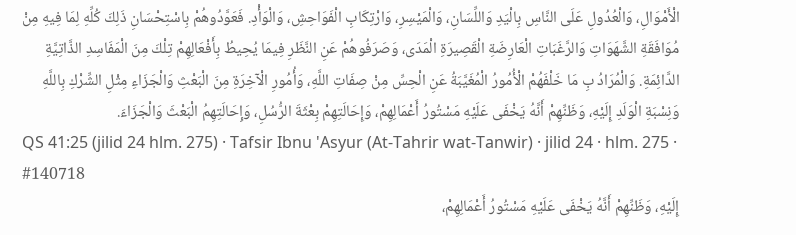الْأَمْوَالِ، وَالْعُدُولِ عَلَى النَّاسِ بِالْيَدِ وَاللِّسَانِ، وَالْمَيْسِرِ، وَارْتِكَابِ الْفَوَاحِشِ، وَالْوَأْدِ. فَعَوَّدُوهُمْ بِاسْتِحْسَانِ ذَلِكَ كُلِّهِ لِمَا فِيهِ مِنْ مُوَافَقَةِ الشَّهَوَاتِ وَالرَّغَبَاتِ الْعَارِضَةِ الْقَصِيرَةِ الْمَدَى، وَصَرَفُوهُمْ عَنِ النَّظَرِ فِيمَا يُحِيطُ بِأَفْعَالِهِمْ تِلْكَ مِنَ الْمَفَاسِدِ الذَّاتِيَّةِ الدَّائِمَةِ. وَالْمُرَادُ بِ مَا خَلْفَهُمْ الْأُمُورُ الْمُغَيَّبَةُ عَنِ الْحِسِّ مِنْ صِفَاتِ اللَّهِ، وَأُمُورِ الْآخِرَةِ مِنَ الْبَعْثِ وَالْجَزَاءِ مِثْلِ الشِّرْكِ بِاللَّهِ وَنِسْبَةِ الْوَلَدِ إِلَيْهِ، وَظَنِّهِمْ أَنَّهُ يَخْفَى عَلَيْهِ مَسْتُورُ أَعْمَالِهِمْ، وَإِحَالَتِهِمْ بِعْثَةَ الرُّسُلِ، وَإِحَالَتِهِمُ الْبَعْثَ وَالْجَزَاءَ.
QS 41:25 (jilid 24 hlm. 275) · Tafsir Ibnu 'Asyur (At-Tahrir wat-Tanwir) · jilid 24 · hlm. 275 · #140718
إِلَيْهِ، وَظَنِّهِمْ أَنَّهُ يَخْفَى عَلَيْهِ مَسْتُورُ أَعْمَالِهِمْ،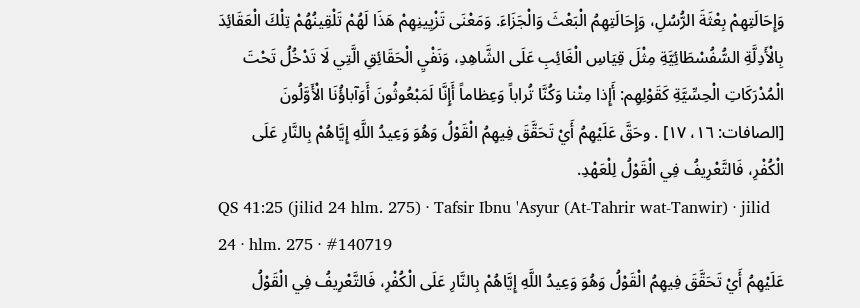وَإِحَالَتِهِمْ بِعْثَةَ الرُّسُلِ، وَإِحَالَتِهِمُ الْبَعْثَ وَالْجَزَاءَ. وَمَعْنَى تَزْيِينِهِمْ هَذَا لَهُمْ تَلْقِينُهُمْ تِلْكَ الْعَقَائِدَ بِالْأَدِلَّةِ السُّفُسْطَائِيَّةِ مِثْلَ قِيَاسِ الْغَائِبِ عَلَى الشَّاهِدِ، وَنَفْيِ الْحَقَائِقِ الَّتِي لَا تَدْخُلُ تَحْتَ الْمُدْرَكَاتِ الْحِسِّيَّةِ كَقَوْلِهِم: أَإِذا مِتْنا وَكُنَّا تُراباً وَعِظاماً أَإِنَّا لَمَبْعُوثُونَ أَوَآباؤُنَا الْأَوَّلُونَ [الصافات: ١٦، ١٧] . وحَقَّ عَلَيْهِمُ أَيْ تَحَقَّقَ فِيهِمُ الْقَوْلُ وَهُوَ وَعِيدُ اللَّهِ إِيَّاهُمْ بِالنَّارِ عَلَى الْكُفْرِ، فَالتَّعْرِيفُ فِي الْقَوْلُ لِلْعَهْدِ.
QS 41:25 (jilid 24 hlm. 275) · Tafsir Ibnu 'Asyur (At-Tahrir wat-Tanwir) · jilid 24 · hlm. 275 · #140719
عَلَيْهِمُ أَيْ تَحَقَّقَ فِيهِمُ الْقَوْلُ وَهُوَ وَعِيدُ اللَّهِ إِيَّاهُمْ بِالنَّارِ عَلَى الْكُفْرِ، فَالتَّعْرِيفُ فِي الْقَوْلُ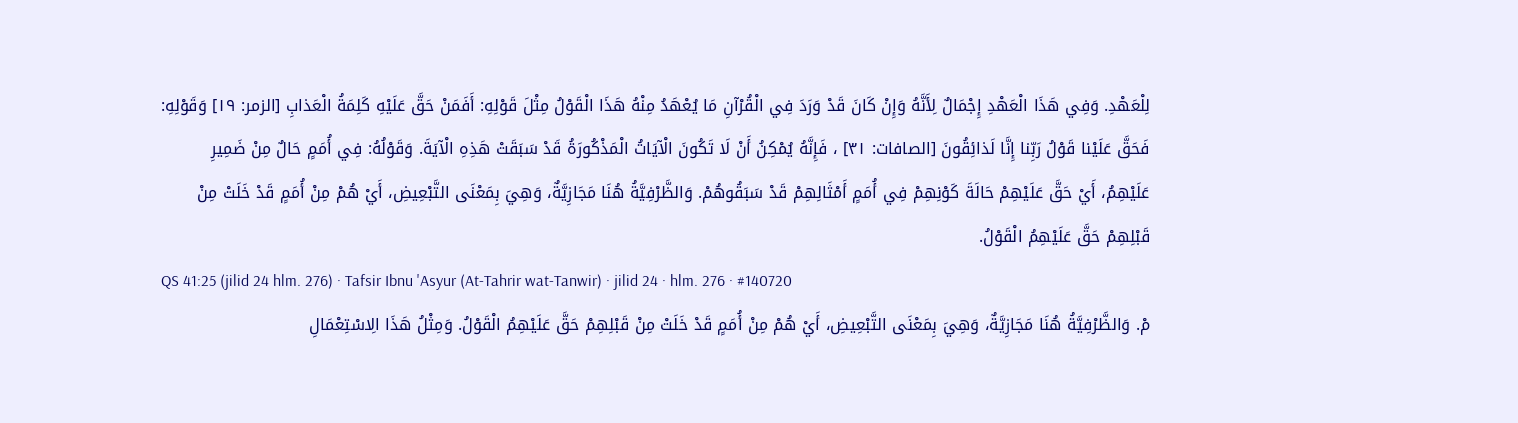لِلْعَهْدِ. وَفِي هَذَا الْعَهْدِ إِجْمَالٌ لِأَنَّهُ وَإِنْ كَانَ قَدْ وَرَدَ فِي الْقُرْآنِ مَا يُعْهَدُ مِنْهُ هَذَا الْقَوْلُ مِثْلَ قَوْلِهِ: أَفَمَنْ حَقَّ عَلَيْهِ كَلِمَةُ الْعَذابِ [الزمر: ١٩] وَقَوْلِهِ: فَحَقَّ عَلَيْنا قَوْلُ رَبِّنا إِنَّا لَذائِقُونَ [الصافات: ٣١] ، فَإِنَّهُ يُمْكِنُ أَنْ لَا تَكُونَ الْآيَاتُ الْمَذْكُورَةُ قَدْ سَبَقَتْ هَذِهِ الْآيَةَ. وَقَوْلُهُ: فِي أُمَمٍ حَالٌ مِنْ ضَمِيرِ عَلَيْهِمُ، أَيْ حَقَّ عَلَيْهِمْ حَالَةَ كَوْنِهِمْ فِي أُمَمٍ أَمْثَالِهِمْ قَدْ سَبَقُوهُمْ. وَالظَّرْفِيَّةُ هُنَا مَجَازِيَّةٌ، وَهِيَ بِمَعْنَى التَّبْعِيضِ، أَيْ هُمْ مِنْ أُمَمٍ قَدْ خَلَتْ مِنْ قَبْلِهِمْ حَقَّ عَلَيْهِمُ الْقَوْلُ.
QS 41:25 (jilid 24 hlm. 276) · Tafsir Ibnu 'Asyur (At-Tahrir wat-Tanwir) · jilid 24 · hlm. 276 · #140720
مْ. وَالظَّرْفِيَّةُ هُنَا مَجَازِيَّةٌ، وَهِيَ بِمَعْنَى التَّبْعِيضِ، أَيْ هُمْ مِنْ أُمَمٍ قَدْ خَلَتْ مِنْ قَبْلِهِمْ حَقَّ عَلَيْهِمُ الْقَوْلُ. وَمِثْلُ هَذَا الِاسْتِعْمَالِ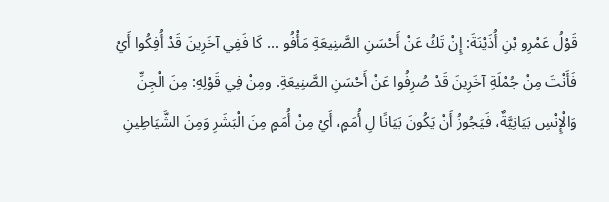قَوْلُ عَمْرِو بْنِ أُذَيْنَةَ: إِنْ تَكُ عَنْ أَحْسَنِ الصَّنِيعَةِ مَأْفُو ... كَا فَفِي آخَرِينَ قَدْ أُفِكُوا أَيْ فَأَنْتَ مِنْ جُمْلَةِ آخَرِينَ قَدْ صُرِفُوا عَنْ أَحْسَنِ الصَّنِيعَةِ. ومِنْ فِي قَوْلِهِ: مِنَ الْجِنِّ وَالْإِنْسِ بَيَانِيَّةٌ، فَيَجُوزُ أَنْ يَكُونَ بَيَانًا لِ أُمَمٍ، أَيْ مِنْ أُمَمٍ مِنَ الْبَشَرِ وَمِنَ الشَّيَاطِينِ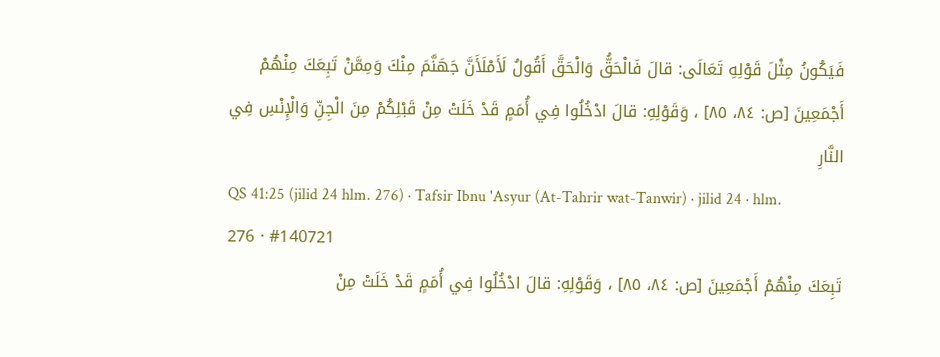فَيَكُونُ مِثْلَ قَوْلِهِ تَعَالَى: قالَ فَالْحَقُّ وَالْحَقَّ أَقُولُ لَأَمْلَأَنَّ جَهَنَّمَ مِنْكَ وَمِمَّنْ تَبِعَكَ مِنْهُمْ أَجْمَعِينَ [ص: ٨٤، ٨٥] ، وَقَوْلِهِ: قالَ ادْخُلُوا فِي أُمَمٍ قَدْ خَلَتْ مِنْ قَبْلِكُمْ مِنَ الْجِنِّ وَالْإِنْسِ فِي النَّارِ
QS 41:25 (jilid 24 hlm. 276) · Tafsir Ibnu 'Asyur (At-Tahrir wat-Tanwir) · jilid 24 · hlm. 276 · #140721
تَبِعَكَ مِنْهُمْ أَجْمَعِينَ [ص: ٨٤، ٨٥] ، وَقَوْلِهِ: قالَ ادْخُلُوا فِي أُمَمٍ قَدْ خَلَتْ مِنْ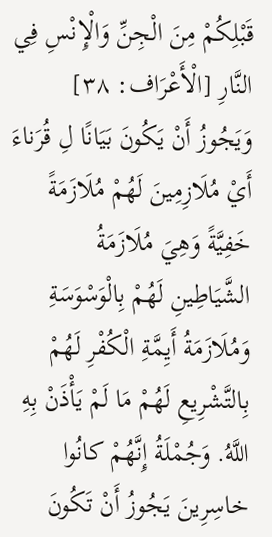قَبْلِكُمْ مِنَ الْجِنِّ وَالْإِنْسِ فِي النَّارِ [الْأَعْرَاف: ٣٨] وَيَجُوزُ أَنْ يَكُونَ بَيَانًا لِ قُرَناءَ أَيْ مُلَازِمِينَ لَهُمْ مُلَازَمَةً خَفِيَّةً وَهِيَ مُلَازَمَةُ الشَّيَاطِينِ لَهُمْ بِالْوَسْوَسَةِ وَمُلَازَمَةُ أَيِمَّةِ الْكُفْرِ لَهُمْ بِالتَّشْرِيعِ لَهُمْ مَا لَمْ يَأْذَنْ بِهِ اللَّهُ. وَجُمْلَةُ إِنَّهُمْ كانُوا خاسِرِينَ يَجُوزُ أَنْ تَكُونَ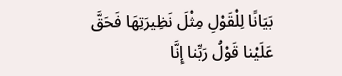بَيَانًا لِلْقَوْلِ مِثْلَ نَظِيرَتِهَا فَحَقَّ عَلَيْنا قَوْلُ رَبِّنا إِنَّا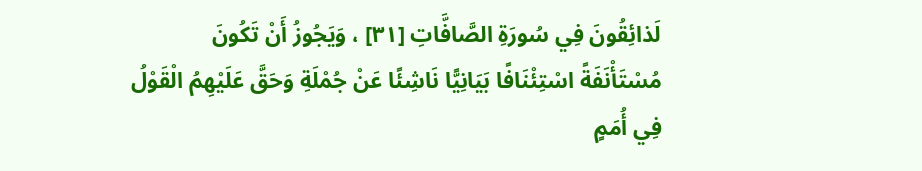لَذائِقُونَ فِي سُورَةِ الصَّافَّاتِ [٣١] ، وَيَجُوزُ أَنْ تَكُونَ مُسْتَأْنَفَةً اسْتِئْنَافًا بَيَانِيًّا نَاشِئًا عَنْ جُمْلَةِ وَحَقَّ عَلَيْهِمُ الْقَوْلُ فِي أُمَمٍ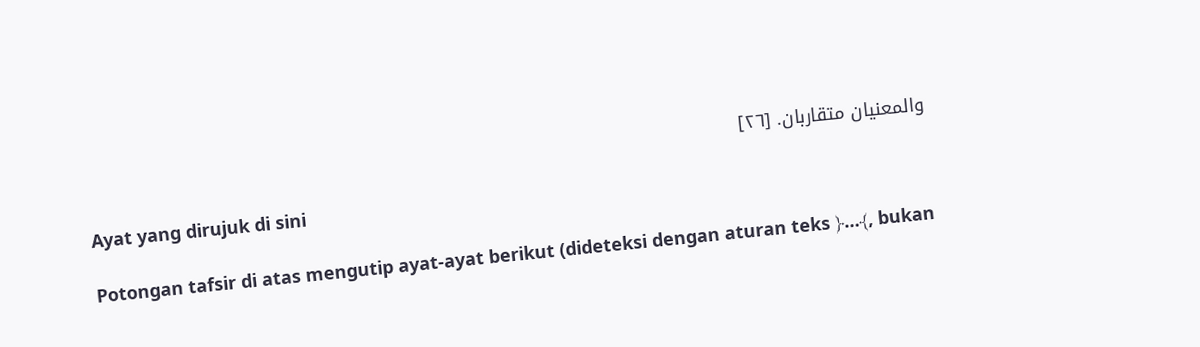والمعنيان متقاربان. [٢٦]

Ayat yang dirujuk di sini

Potongan tafsir di atas mengutip ayat-ayat berikut (dideteksi dengan aturan teks ﴿…﴾, bukan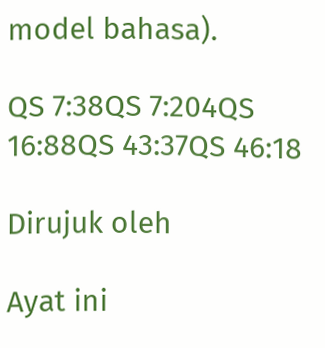model bahasa).

QS 7:38QS 7:204QS 16:88QS 43:37QS 46:18

Dirujuk oleh

Ayat ini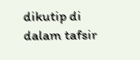dikutip di dalam tafsir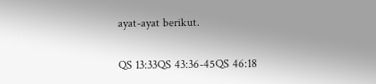ayat-ayat berikut.

QS 13:33QS 43:36-45QS 46:18